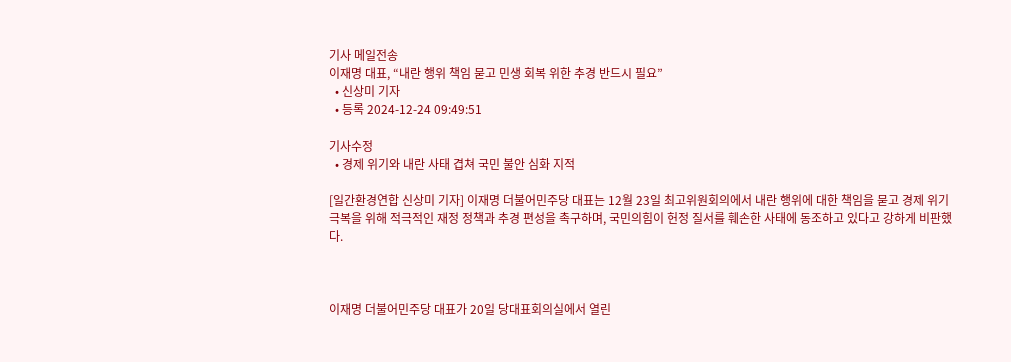기사 메일전송
이재명 대표, “내란 행위 책임 묻고 민생 회복 위한 추경 반드시 필요”
  • 신상미 기자
  • 등록 2024-12-24 09:49:51

기사수정
  • 경제 위기와 내란 사태 겹쳐 국민 불안 심화 지적

[일간환경연합 신상미 기자] 이재명 더불어민주당 대표는 12월 23일 최고위원회의에서 내란 행위에 대한 책임을 묻고 경제 위기 극복을 위해 적극적인 재정 정책과 추경 편성을 촉구하며, 국민의힘이 헌정 질서를 훼손한 사태에 동조하고 있다고 강하게 비판했다.



이재명 더불어민주당 대표가 20일 당대표회의실에서 열린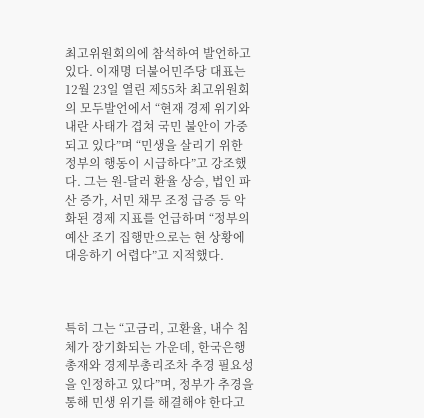최고위원회의에 참석하여 발언하고 있다. 이재명 더불어민주당 대표는 12월 23일 열린 제55차 최고위원회의 모두발언에서 “현재 경제 위기와 내란 사태가 겹쳐 국민 불안이 가중되고 있다”며 “민생을 살리기 위한 정부의 행동이 시급하다”고 강조했다. 그는 원-달러 환율 상승, 법인 파산 증가, 서민 채무 조정 급증 등 악화된 경제 지표를 언급하며 “정부의 예산 조기 집행만으로는 현 상황에 대응하기 어렵다”고 지적했다.



특히 그는 “고금리, 고환율, 내수 침체가 장기화되는 가운데, 한국은행 총재와 경제부총리조차 추경 필요성을 인정하고 있다”며, 정부가 추경을 통해 민생 위기를 해결해야 한다고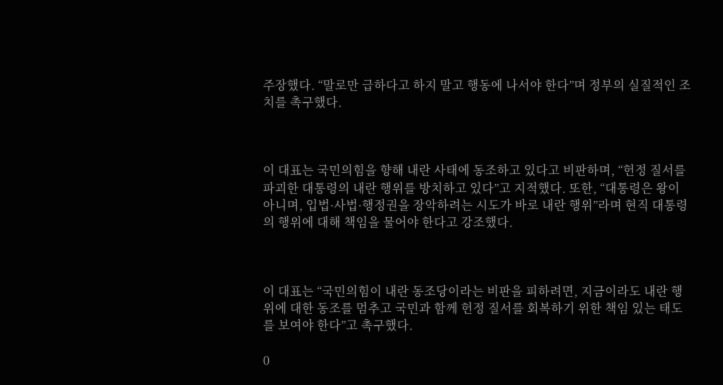주장했다. “말로만 급하다고 하지 말고 행동에 나서야 한다”며 정부의 실질적인 조치를 촉구했다.



이 대표는 국민의힘을 향해 내란 사태에 동조하고 있다고 비판하며, “헌정 질서를 파괴한 대통령의 내란 행위를 방치하고 있다”고 지적했다. 또한, “대통령은 왕이 아니며, 입법·사법·행정권을 장악하려는 시도가 바로 내란 행위”라며 현직 대통령의 행위에 대해 책임을 물어야 한다고 강조했다.



이 대표는 “국민의힘이 내란 동조당이라는 비판을 피하려면, 지금이라도 내란 행위에 대한 동조를 멈추고 국민과 함께 헌정 질서를 회복하기 위한 책임 있는 태도를 보여야 한다”고 촉구했다.

0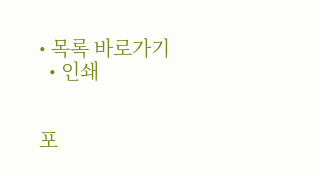• 목록 바로가기
  • 인쇄


포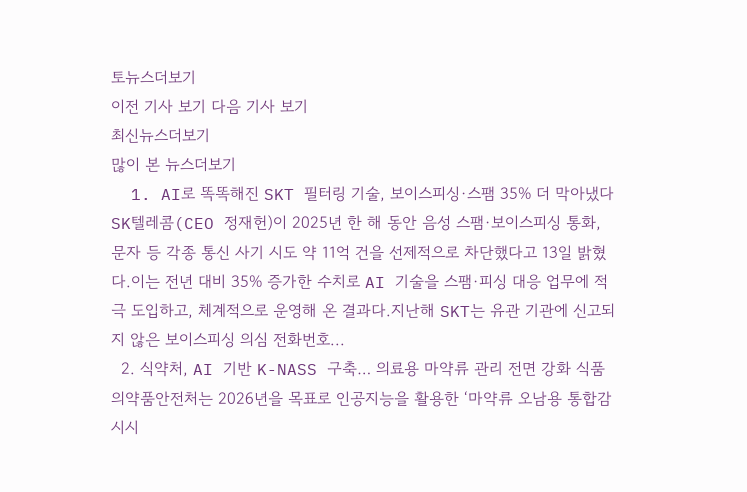토뉴스더보기
이전 기사 보기 다음 기사 보기
최신뉴스더보기
많이 본 뉴스더보기
  1. AI로 똑똑해진 SKT 필터링 기술, 보이스피싱·스팸 35% 더 막아냈다 SK텔레콤(CEO 정재헌)이 2025년 한 해 동안 음성 스팸·보이스피싱 통화, 문자 등 각종 통신 사기 시도 약 11억 건을 선제적으로 차단했다고 13일 밝혔다.이는 전년 대비 35% 증가한 수치로 AI 기술을 스팸·피싱 대응 업무에 적극 도입하고, 체계적으로 운영해 온 결과다.지난해 SKT는 유관 기관에 신고되지 않은 보이스피싱 의심 전화번호...
  2. 식약처, AI 기반 K-NASS 구축… 의료용 마약류 관리 전면 강화 식품의약품안전처는 2026년을 목표로 인공지능을 활용한 ‘마약류 오남용 통합감시시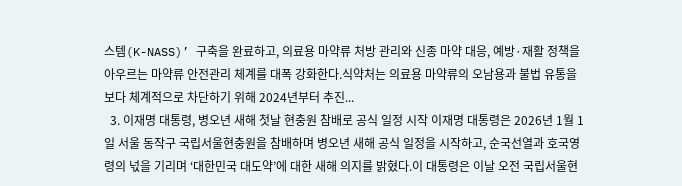스템(K-NASS)’ 구축을 완료하고, 의료용 마약류 처방 관리와 신종 마약 대응, 예방·재활 정책을 아우르는 마약류 안전관리 체계를 대폭 강화한다.식약처는 의료용 마약류의 오남용과 불법 유통을 보다 체계적으로 차단하기 위해 2024년부터 추진...
  3. 이재명 대통령, 병오년 새해 첫날 현충원 참배로 공식 일정 시작 이재명 대통령은 2026년 1월 1일 서울 동작구 국립서울현충원을 참배하며 병오년 새해 공식 일정을 시작하고, 순국선열과 호국영령의 넋을 기리며 ‘대한민국 대도약’에 대한 새해 의지를 밝혔다.이 대통령은 이날 오전 국립서울현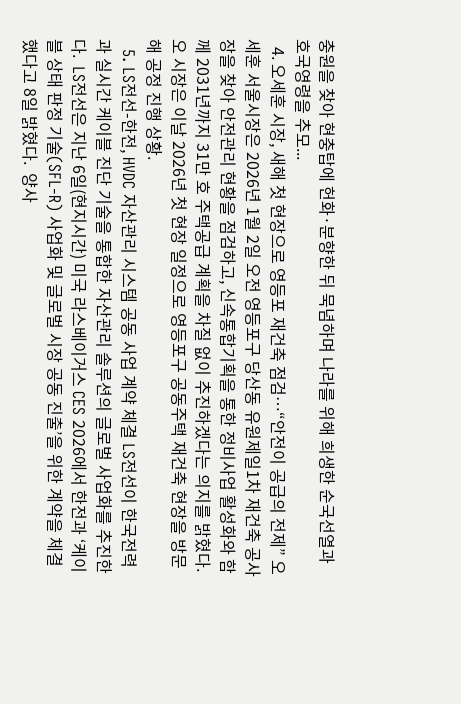충원을 찾아 현충탑에 헌화·분향한 뒤 묵념하며 나라를 위해 희생한 순국선열과 호국영령을 추모...
  4. 오세훈 시장, 새해 첫 현장으로 영등포 재건축 점검…“안전이 공급의 전제” 오세훈 서울시장은 2026년 1월 2일 오전 영등포구 당산동 유원제일1차 재건축 공사장을 찾아 안전관리 현황을 점검하고, 신속통합기획을 통한 정비사업 활성화와 함께 2031년까지 31만 호 주택공급 계획을 차질 없이 추진하겠다는 의지를 밝혔다.오 시장은 이날 2026년 첫 현장 일정으로 영등포구 공동주택 재건축 현장을 방문해 공정 진행 상황.
  5. LS전선-한전, HVDC 자산관리 시스템 공동 사업 계약 체결 LS전선이 한국전력과 실시간 케이블 진단 기술을 통합한 자산관리 솔루션의 글로벌 사업화를 추진한다.  LS전선은 지난 6일(현지시간) 미국 라스베이거스 CES 2026에서 한전과 ‘케이블 상태 판정 기술(SFL-R) 사업화 및 글로벌 시장 공동 진출’을 위한 계약을 체결했다고 8일 밝혔다.  양사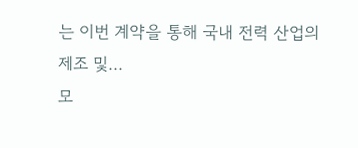는 이번 계약을 통해 국내 전력 산업의 제조 및...
모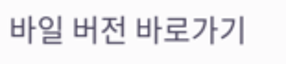바일 버전 바로가기